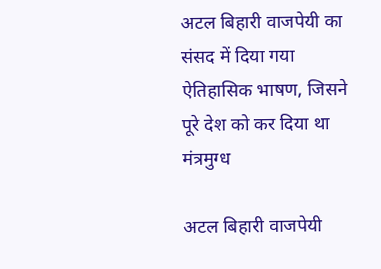अटल बिहारी वाजपेयी का संसद में दिया गया ऐतिहासिक भाषण, जिसने पूरे देश को कर दिया था मंत्रमुग्ध

अटल बिहारी वाजपेयी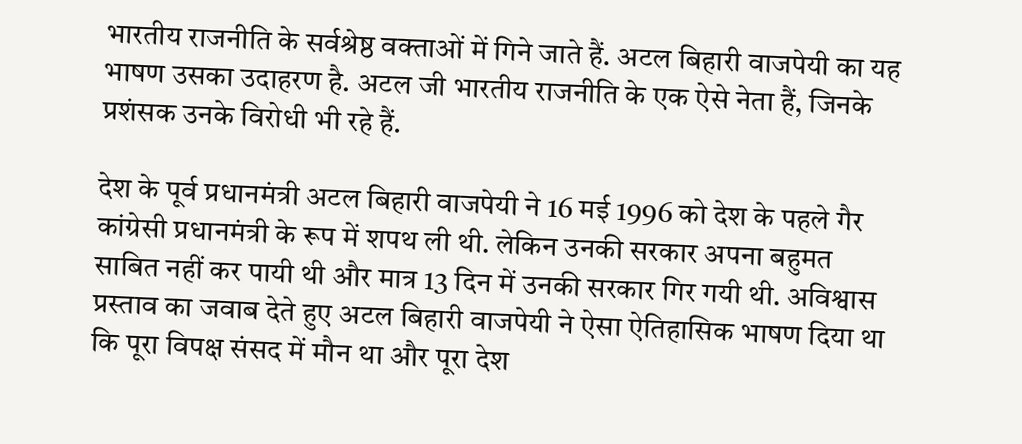भारतीय राजनीति के सर्वश्रेष्ठ वक्ताओं में गिने जाते हैं. अटल बिहारी वाजपेयी का यह भाषण उसका उदाहरण है. अटल जी भारतीय राजनीति के एक ऐसे नेता हैं, जिनके प्रशंसक उनके विरोधी भी रहे हैं.

देश के पूर्व प्रधानमंत्री अटल बिहारी वाजपेयी ने 16 मई 1996 को देश के पहले गैर कांग्रेसी प्रधानमंत्री के रूप में शपथ ली थी. लेकिन उनकी सरकार अपना बहुमत साबित नहीं कर पायी थी और मात्र 13 दिन में उनकी सरकार गिर गयी थी. अविश्वास प्रस्ताव का जवाब देते हुए अटल बिहारी वाजपेयी ने ऐसा ऐतिहासिक भाषण दिया था कि पूरा विपक्ष संसद में मौन था और पूरा देश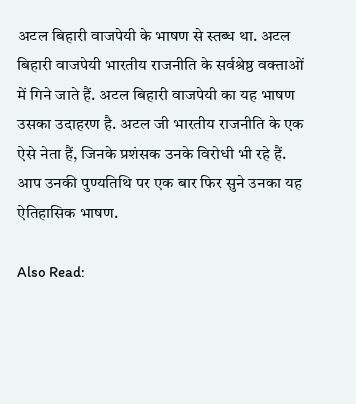अटल बिहारी वाजपेयी के भाषण से स्तब्ध था. अटल बिहारी वाजपेयी भारतीय राजनीति के सर्वश्रेष्ठ वक्ताओं में गिने जाते हैं. अटल बिहारी वाजपेयी का यह भाषण उसका उदाहरण है. अटल जी भारतीय राजनीति के एक ऐसे नेता हैं, जिनके प्रशंसक उनके विरोधी भी रहे हैं. आप उनकी पुण्यतिथि पर एक बार फिर सुने उनका यह ऐतिहासिक भाषण.

Also Read: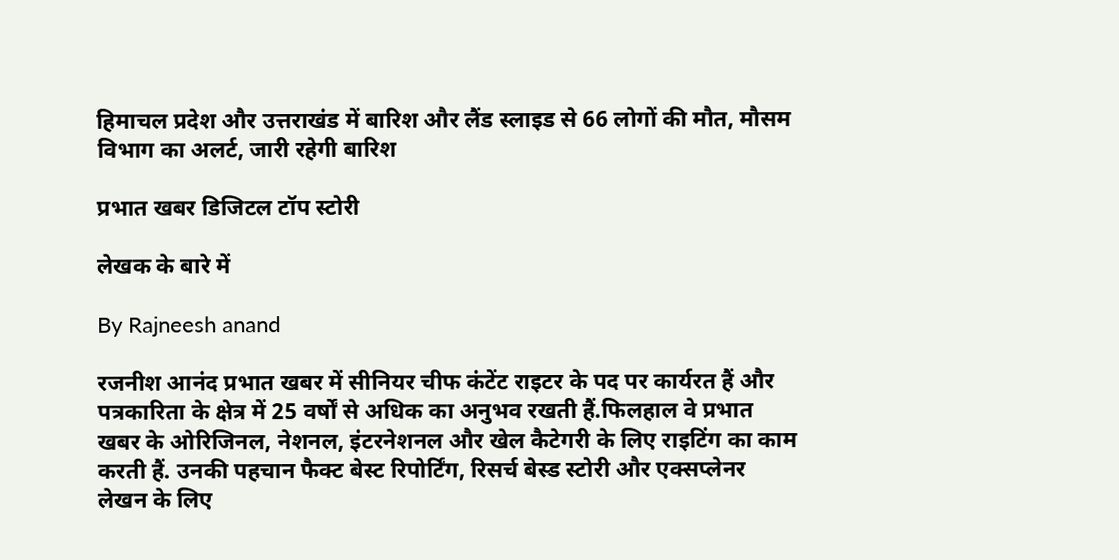हिमाचल प्रदेश और उत्तराखंड में बारिश और लैंड स्लाइड से 66 लोगों की मौत, मौसम विभाग का अलर्ट, जारी रहेगी बारिश

प्रभात खबर डिजिटल टॉप स्टोरी

लेखक के बारे में

By Rajneesh anand

रजनीश आनंद प्रभात खबर में सीनियर चीफ कंटेंट राइटर के पद पर कार्यरत हैं और पत्रकारिता के क्षेत्र में 25 वर्षों से अधिक का अनुभव रखती हैं.फिलहाल वे प्रभात खबर के ओरिजिनल, नेशनल, इंटरनेशनल और खेल कैटेगरी के लिए राइटिंग का काम करती हैं. उनकी पहचान फैक्ट बेस्ट रिपोर्टिंग, रिसर्च बेस्ड स्टोरी और एक्सप्लेनर लेखन के लिए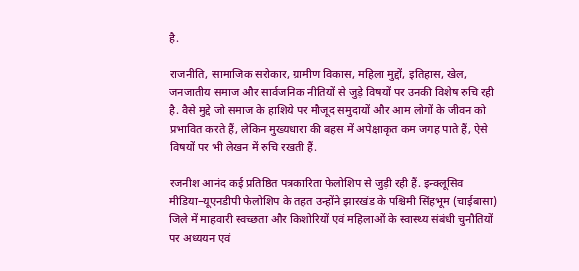है.

राजनीति, सामाजिक सरोकार, ग्रामीण विकास, महिला मुद्दों, इतिहास, खेल, जनजातीय समाज और सार्वजनिक नीतियों से जुड़े विषयों पर उनकी विशेष रुचि रही है. वैसे मुद्दे जो समाज के हाशिये पर मौजूद समुदायों और आम लोगों के जीवन को प्रभावित करते हैं, लेकिन मुख्यधारा की बहस में अपेक्षाकृत कम जगह पाते हैं, ऐसे विषयों पर भी लेखन में रुचि रखती हैं.

रजनीश आनंद कई प्रतिष्ठित पत्रकारिता फेलोशिप से जुड़ी रही हैं. इन्क्लूसिव मीडिया–यूएनडीपी फेलोशिप के तहत उन्होंने झारखंड के पश्चिमी सिंहभूम (चाईबासा) जिले में माहवारी स्वच्छता और किशोरियों एवं महिलाओं के स्वास्थ्य संबंधी चुनौतियों पर अध्ययन एवं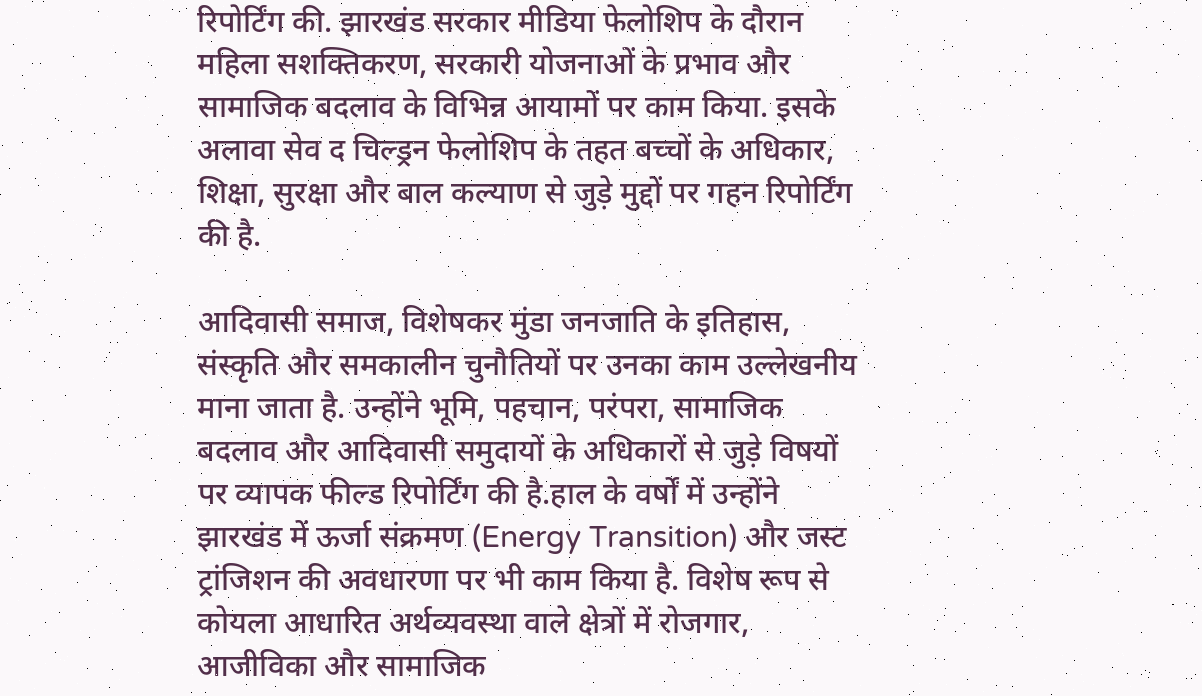रिपोर्टिंग की. झारखंड सरकार मीडिया फेलोशिप के दौरान महिला सशक्तिकरण, सरकारी योजनाओं के प्रभाव और सामाजिक बदलाव के विभिन्न आयामों पर काम किया. इसके अलावा सेव द चिल्ड्रन फेलोशिप के तहत बच्चों के अधिकार, शिक्षा, सुरक्षा और बाल कल्याण से जुड़े मुद्दों पर गहन रिपोर्टिंग की है.

आदिवासी समाज, विशेषकर मुंडा जनजाति के इतिहास, संस्कृति और समकालीन चुनौतियों पर उनका काम उल्लेखनीय माना जाता है. उन्होंने भूमि, पहचान, परंपरा, सामाजिक बदलाव और आदिवासी समुदायों के अधिकारों से जुड़े विषयों पर व्यापक फील्ड रिपोर्टिंग की है.हाल के वर्षों में उन्होंने झारखंड में ऊर्जा संक्रमण (Energy Transition) और जस्ट ट्रांजिशन की अवधारणा पर भी काम किया है. विशेष रूप से कोयला आधारित अर्थव्यवस्था वाले क्षेत्रों में रोजगार, आजीविका और सामाजिक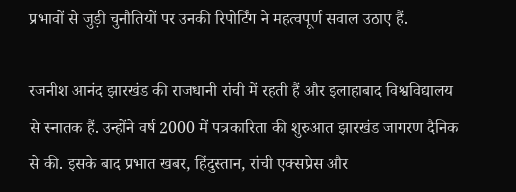प्रभावों से जुड़ी चुनौतियों पर उनकी रिपोर्टिंग ने महत्वपूर्ण सवाल उठाए हैं.

रजनीश आनंद झारखंड की राजधानी रांची में रहती हैं और इलाहाबाद विश्वविद्यालय से स्नातक हैं. उन्होंने वर्ष 2000 में पत्रकारिता की शुरुआत झारखंड जागरण दैनिक से की. इसके बाद प्रभात खबर, हिंदुस्तान, रांची एक्सप्रेस और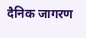दैनिक जागरण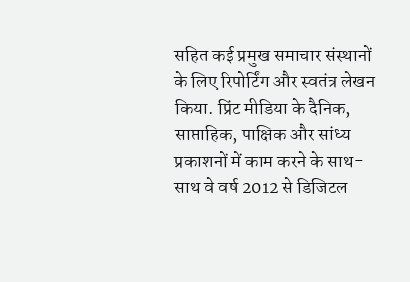सहित कई प्रमुख समाचार संस्थानों के लिए रिपोर्टिंग और स्वतंत्र लेखन किया. प्रिंट मीडिया के दैनिक, साप्ताहिक, पाक्षिक और सांध्य प्रकाशनों में काम करने के साथ-साथ वे वर्ष 2012 से डिजिटल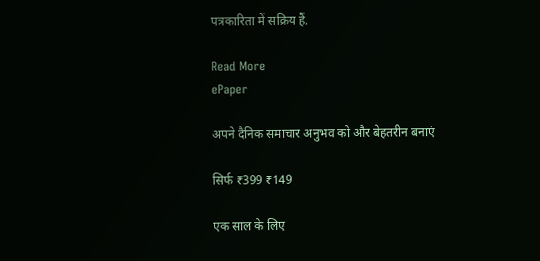पत्रकारिता में सक्रिय हैं.

Read More
ePaper

अपने दैनिक समाचार अनुभव को और बेहतरीन बनाएं

सिर्फ ₹399 ₹149

एक साल के लिए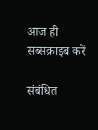आज ही सब्सक्राइब करें

संबंधित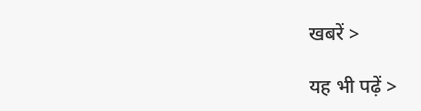खबरें >

यह भी पढ़ें >